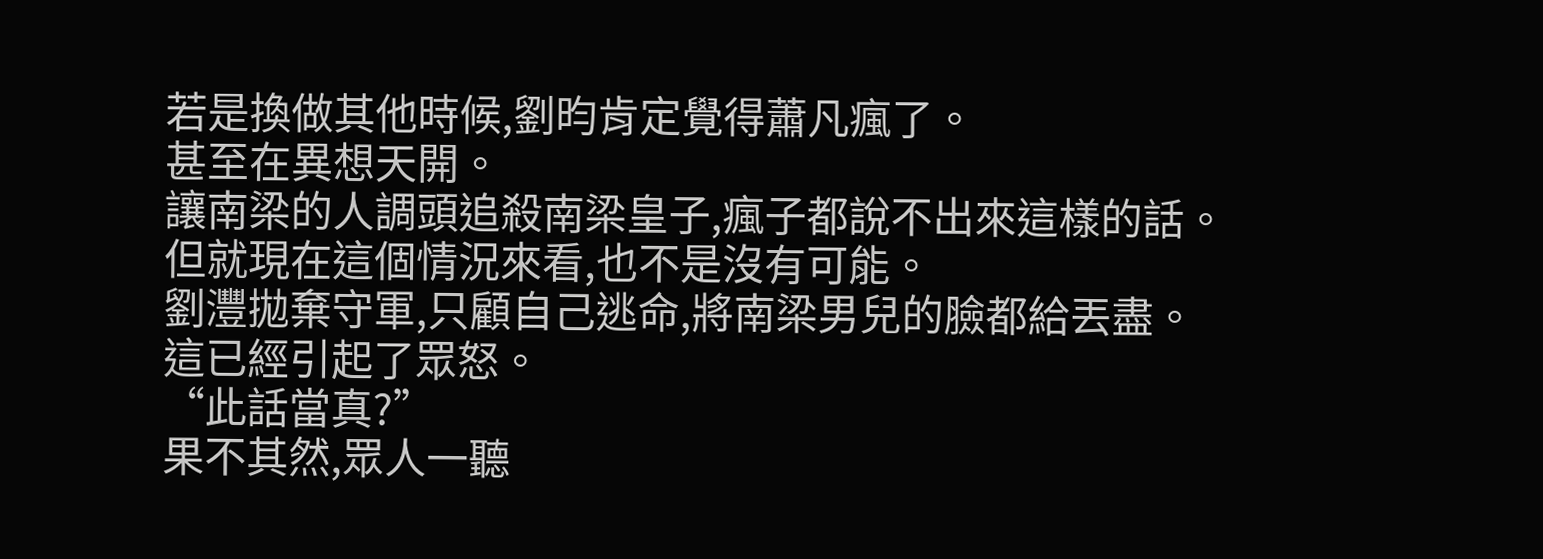若是換做其他時候,劉昀肯定覺得蕭凡瘋了。
甚至在異想天開。
讓南梁的人調頭追殺南梁皇子,瘋子都說不出來這樣的話。
但就現在這個情況來看,也不是沒有可能。
劉灃拋棄守軍,只顧自己逃命,將南梁男兒的臉都給丟盡。
這已經引起了眾怒。
“此話當真?”
果不其然,眾人一聽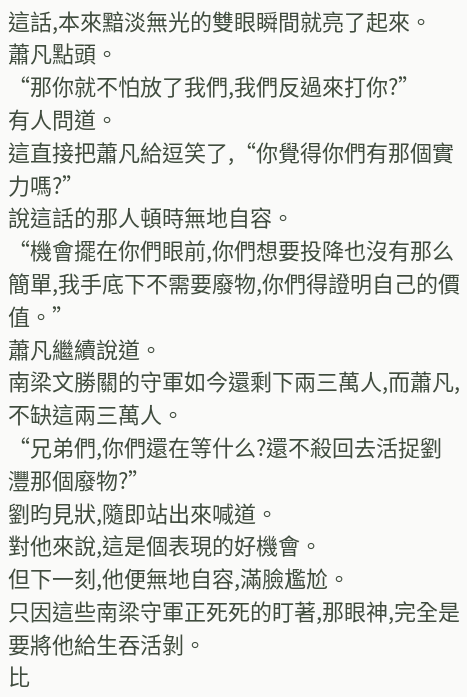這話,本來黯淡無光的雙眼瞬間就亮了起來。
蕭凡點頭。
“那你就不怕放了我們,我們反過來打你?”
有人問道。
這直接把蕭凡給逗笑了,“你覺得你們有那個實力嗎?”
說這話的那人頓時無地自容。
“機會擺在你們眼前,你們想要投降也沒有那么簡單,我手底下不需要廢物,你們得證明自己的價值。”
蕭凡繼續說道。
南梁文勝關的守軍如今還剩下兩三萬人,而蕭凡,不缺這兩三萬人。
“兄弟們,你們還在等什么?還不殺回去活捉劉灃那個廢物?”
劉昀見狀,隨即站出來喊道。
對他來說,這是個表現的好機會。
但下一刻,他便無地自容,滿臉尷尬。
只因這些南梁守軍正死死的盯著,那眼神,完全是要將他給生吞活剝。
比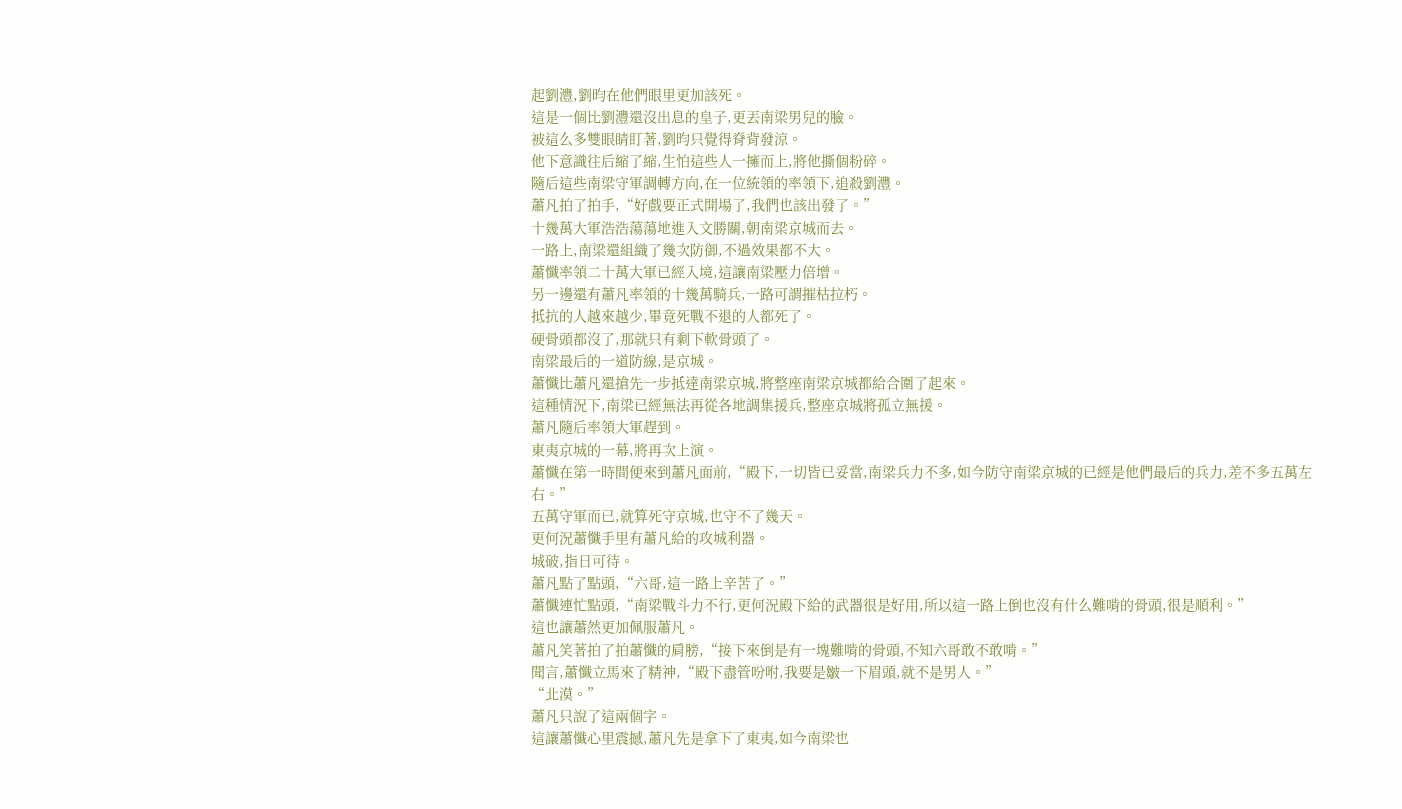起劉灃,劉昀在他們眼里更加該死。
這是一個比劉灃還沒出息的皇子,更丟南梁男兒的臉。
被這么多雙眼睛盯著,劉昀只覺得脊背發涼。
他下意識往后縮了縮,生怕這些人一擁而上,將他撕個粉碎。
隨后這些南梁守軍調轉方向,在一位統領的率領下,追殺劉灃。
蕭凡拍了拍手,“好戲要正式開場了,我們也該出發了。”
十幾萬大軍浩浩蕩蕩地進入文勝關,朝南梁京城而去。
一路上,南梁還組織了幾次防御,不過效果都不大。
蕭懺率領二十萬大軍已經入境,這讓南梁壓力倍增。
另一邊還有蕭凡率領的十幾萬騎兵,一路可謂摧枯拉朽。
抵抗的人越來越少,畢竟死戰不退的人都死了。
硬骨頭都沒了,那就只有剩下軟骨頭了。
南梁最后的一道防線,是京城。
蕭懺比蕭凡還搶先一步抵達南梁京城,將整座南梁京城都給合圍了起來。
這種情況下,南梁已經無法再從各地調集援兵,整座京城將孤立無援。
蕭凡隨后率領大軍趕到。
東夷京城的一幕,將再次上演。
蕭懺在第一時間便來到蕭凡面前,“殿下,一切皆已妥當,南梁兵力不多,如今防守南梁京城的已經是他們最后的兵力,差不多五萬左右。”
五萬守軍而已,就算死守京城,也守不了幾天。
更何況蕭懺手里有蕭凡給的攻城利器。
城破,指日可待。
蕭凡點了點頭,“六哥,這一路上辛苦了。”
蕭懺連忙點頭,“南梁戰斗力不行,更何況殿下給的武器很是好用,所以這一路上倒也沒有什么難啃的骨頭,很是順利。”
這也讓蕭然更加佩服蕭凡。
蕭凡笑著拍了拍蕭懺的肩膀,“接下來倒是有一塊難啃的骨頭,不知六哥敢不敢啃。”
聞言,蕭懺立馬來了精神,“殿下盡管吩咐,我要是皺一下眉頭,就不是男人。”
“北漠。”
蕭凡只說了這兩個字。
這讓蕭懺心里震撼,蕭凡先是拿下了東夷,如今南梁也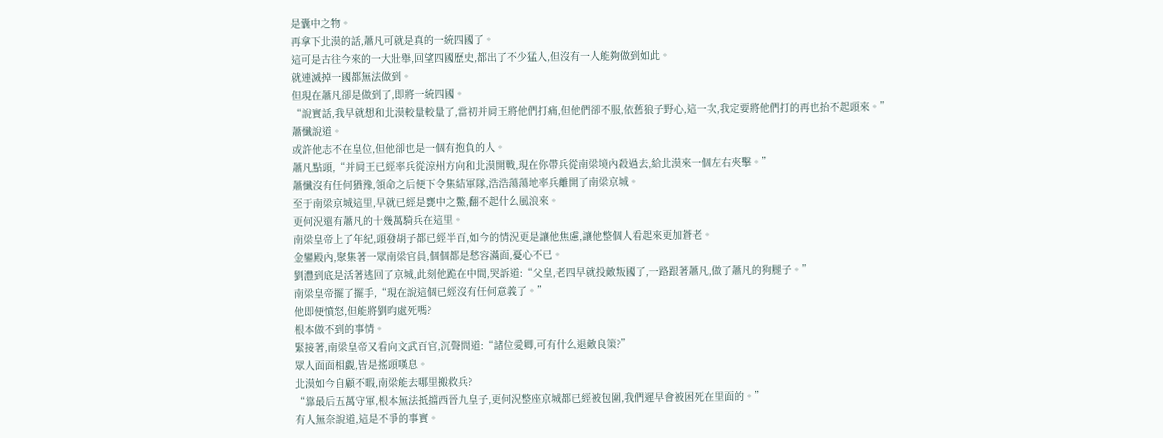是囊中之物。
再拿下北漠的話,蕭凡可就是真的一統四國了。
這可是古往今來的一大壯舉,回望四國歷史,都出了不少猛人,但沒有一人能夠做到如此。
就連滅掉一國都無法做到。
但現在蕭凡卻是做到了,即將一統四國。
“說實話,我早就想和北漠較量較量了,當初并肩王將他們打痛,但他們卻不服,依舊狼子野心,這一次,我定要將他們打的再也抬不起頭來。”
蕭懺說道。
或許他志不在皇位,但他卻也是一個有抱負的人。
蕭凡點頭,“并肩王已經率兵從涼州方向和北漠開戰,現在你帶兵從南梁境內殺過去,給北漠來一個左右夾擊。”
蕭懺沒有任何猶豫,領命之后便下令集結軍隊,浩浩蕩蕩地率兵離開了南梁京城。
至于南梁京城這里,早就已經是甕中之鱉,翻不起什么風浪來。
更何況還有蕭凡的十幾萬騎兵在這里。
南梁皇帝上了年紀,頭發胡子都已經半百,如今的情況更是讓他焦慮,讓他整個人看起來更加蒼老。
金鑾殿內,聚集著一眾南梁官員,個個都是愁容滿面,憂心不已。
劉灃到底是活著逃回了京城,此刻他跪在中間,哭訴道:“父皇,老四早就投敵叛國了,一路跟著蕭凡,做了蕭凡的狗腿子。”
南梁皇帝擺了擺手,“現在說這個已經沒有任何意義了。”
他即便憤怒,但能將劉昀處死嗎?
根本做不到的事情。
緊接著,南梁皇帝又看向文武百官,沉聲問道:“諸位愛卿,可有什么退敵良策?”
眾人面面相覷,皆是搖頭嘆息。
北漠如今自顧不暇,南梁能去哪里搬救兵?
“靠最后五萬守軍,根本無法抵擋西晉九皇子,更何況整座京城都已經被包圍,我們遲早會被困死在里面的。”
有人無奈說道,這是不爭的事實。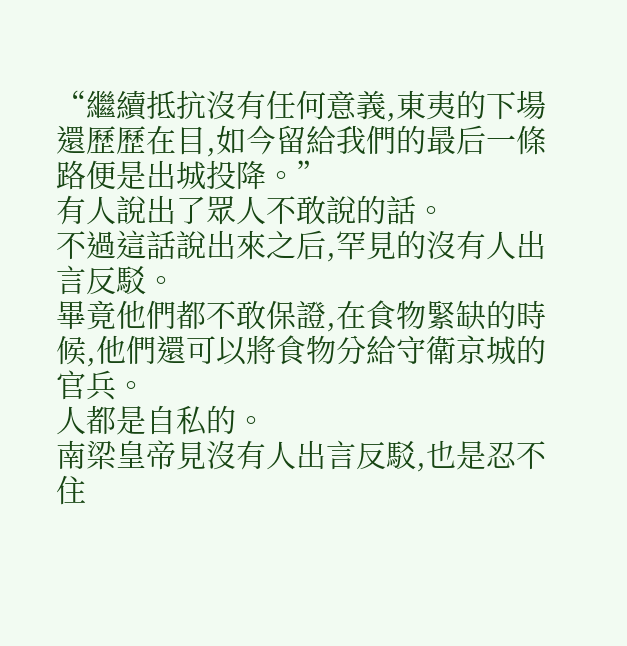“繼續抵抗沒有任何意義,東夷的下場還歷歷在目,如今留給我們的最后一條路便是出城投降。”
有人說出了眾人不敢說的話。
不過這話說出來之后,罕見的沒有人出言反駁。
畢竟他們都不敢保證,在食物緊缺的時候,他們還可以將食物分給守衛京城的官兵。
人都是自私的。
南梁皇帝見沒有人出言反駁,也是忍不住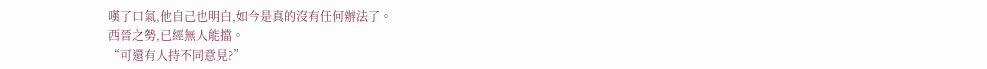嘆了口氣,他自己也明白,如今是真的沒有任何辦法了。
西晉之勢,已經無人能擋。
“可還有人持不同意見?”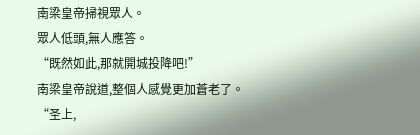南梁皇帝掃視眾人。
眾人低頭,無人應答。
“既然如此,那就開城投降吧!”
南梁皇帝說道,整個人感覺更加蒼老了。
“圣上,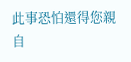此事恐怕還得您親自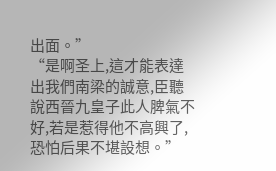出面。”
“是啊圣上,這才能表達出我們南梁的誠意,臣聽說西晉九皇子此人脾氣不好,若是惹得他不高興了,恐怕后果不堪設想。”